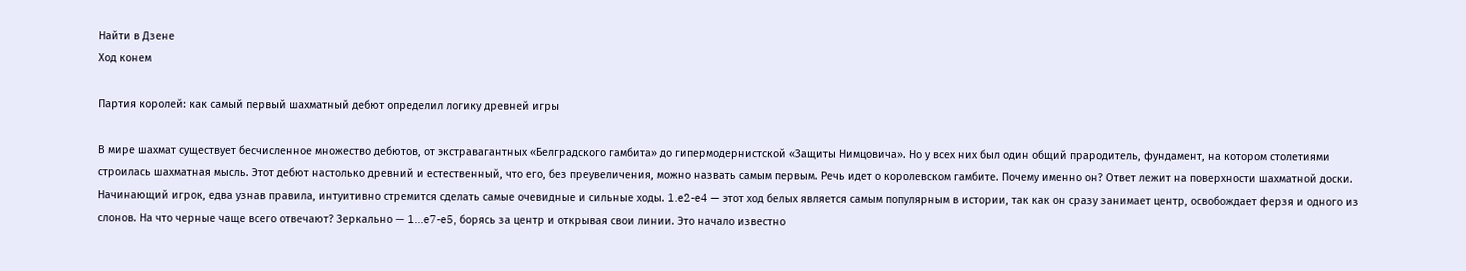Найти в Дзене
Ход конем

Партия королей: как самый первый шахматный дебют определил логику древней игры

В мире шахмат существует бесчисленное множество дебютов, от экстравагантных «Белградского гамбита» до гипермодернистской «Защиты Нимцовича». Но у всех них был один общий прародитель, фундамент, на котором столетиями строилась шахматная мысль. Этот дебют настолько древний и естественный, что его, без преувеличения, можно назвать самым первым. Речь идет о королевском гамбите. Почему именно он? Ответ лежит на поверхности шахматной доски. Начинающий игрок, едва узнав правила, интуитивно стремится сделать самые очевидные и сильные ходы. 1.e2-e4 — этот ход белых является самым популярным в истории, так как он сразу занимает центр, освобождает ферзя и одного из слонов. На что черные чаще всего отвечают? Зеркально — 1...e7-e5, борясь за центр и открывая свои линии. Это начало известно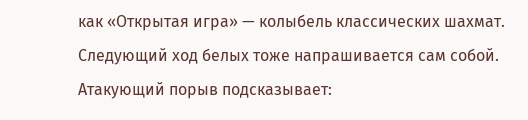как «Открытая игра» — колыбель классических шахмат. Следующий ход белых тоже напрашивается сам собой. Атакующий порыв подсказывает: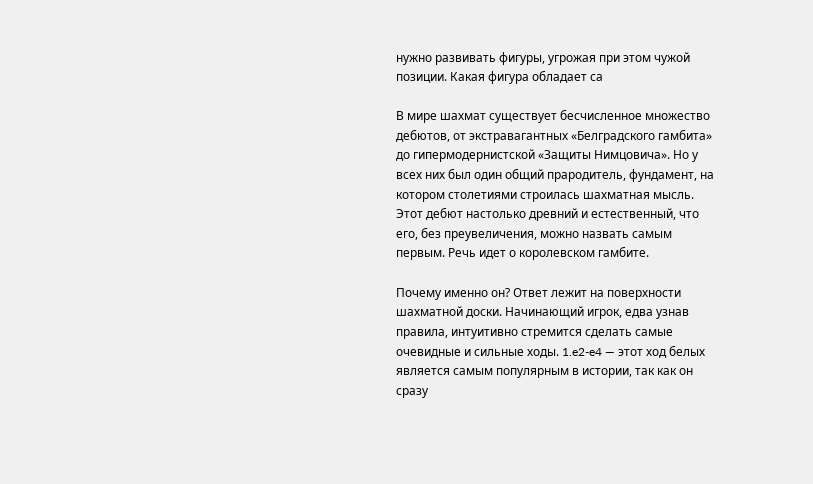нужно развивать фигуры, угрожая при этом чужой позиции. Какая фигура обладает са

В мире шахмат существует бесчисленное множество дебютов, от экстравагантных «Белградского гамбита» до гипермодернистской «Защиты Нимцовича». Но у всех них был один общий прародитель, фундамент, на котором столетиями строилась шахматная мысль. Этот дебют настолько древний и естественный, что его, без преувеличения, можно назвать самым первым. Речь идет о королевском гамбите.

Почему именно он? Ответ лежит на поверхности шахматной доски. Начинающий игрок, едва узнав правила, интуитивно стремится сделать самые очевидные и сильные ходы. 1.e2-e4 — этот ход белых является самым популярным в истории, так как он сразу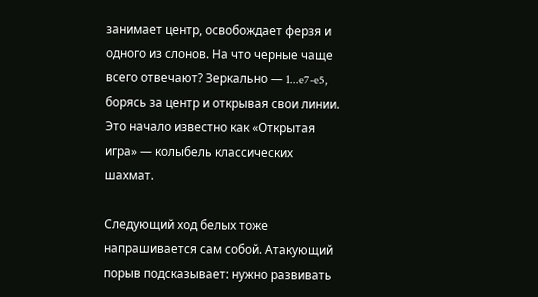занимает центр, освобождает ферзя и одного из слонов. На что черные чаще всего отвечают? Зеркально — 1...e7-e5, борясь за центр и открывая свои линии. Это начало известно как «Открытая игра» — колыбель классических шахмат.

Следующий ход белых тоже напрашивается сам собой. Атакующий порыв подсказывает: нужно развивать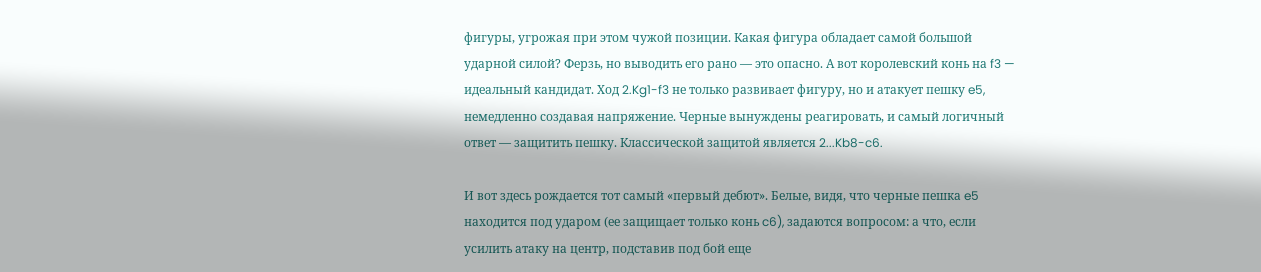фигуры, угрожая при этом чужой позиции. Какая фигура обладает самой большой ударной силой? Ферзь, но выводить его рано — это опасно. А вот королевский конь на f3 — идеальный кандидат. Ход 2.Kg1-f3 не только развивает фигуру, но и атакует пешку e5, немедленно создавая напряжение. Черные вынуждены реагировать, и самый логичный ответ — защитить пешку. Классической защитой является 2...Kb8-c6.

И вот здесь рождается тот самый «первый дебют». Белые, видя, что черные пешка e5 находится под ударом (ее защищает только конь c6), задаются вопросом: а что, если усилить атаку на центр, подставив под бой еще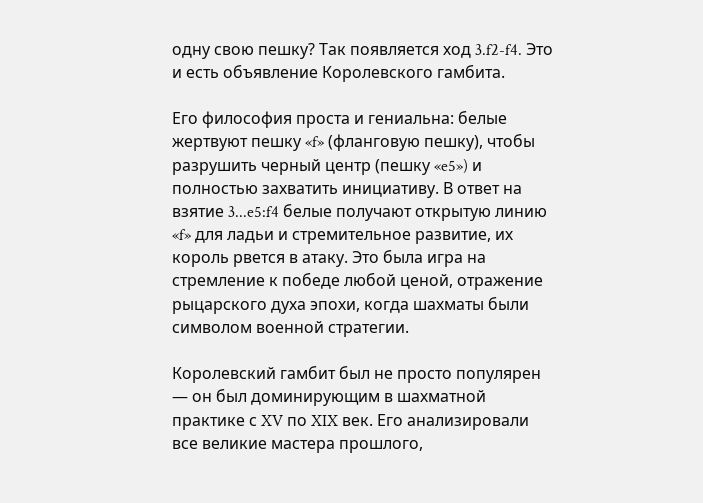одну свою пешку? Так появляется ход 3.f2-f4. Это и есть объявление Королевского гамбита.

Его философия проста и гениальна: белые жертвуют пешку «f» (фланговую пешку), чтобы разрушить черный центр (пешку «e5») и полностью захватить инициативу. В ответ на взятие 3...e5:f4 белые получают открытую линию «f» для ладьи и стремительное развитие, их король рвется в атаку. Это была игра на стремление к победе любой ценой, отражение рыцарского духа эпохи, когда шахматы были символом военной стратегии.

Королевский гамбит был не просто популярен — он был доминирующим в шахматной практике с XV по XIX век. Его анализировали все великие мастера прошлого,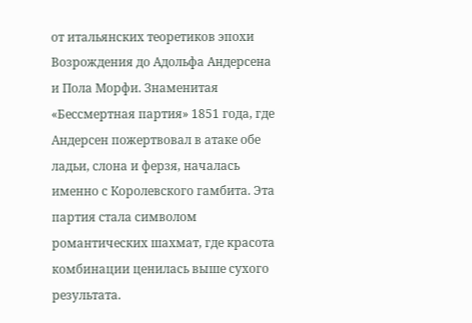от итальянских теоретиков эпохи Возрождения до Адольфа Андерсена и Пола Морфи. Знаменитая «Бессмертная партия» 1851 года, где Андерсен пожертвовал в атаке обе ладьи, слона и ферзя, началась именно с Королевского гамбита. Эта партия стала символом романтических шахмат, где красота комбинации ценилась выше сухого результата.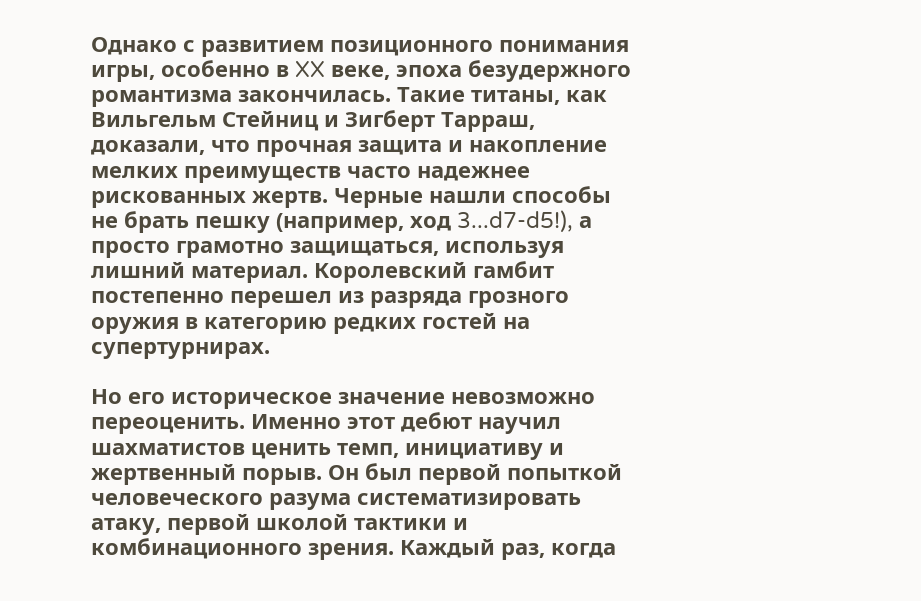Однако с развитием позиционного понимания игры, особенно в XX веке, эпоха безудержного романтизма закончилась. Такие титаны, как Вильгельм Стейниц и Зигберт Тарраш, доказали, что прочная защита и накопление мелких преимуществ часто надежнее рискованных жертв. Черные нашли способы не брать пешку (например, ход 3...d7-d5!), а просто грамотно защищаться, используя лишний материал. Королевский гамбит постепенно перешел из разряда грозного оружия в категорию редких гостей на супертурнирах.

Но его историческое значение невозможно переоценить. Именно этот дебют научил шахматистов ценить темп, инициативу и жертвенный порыв. Он был первой попыткой человеческого разума систематизировать атаку, первой школой тактики и комбинационного зрения. Каждый раз, когда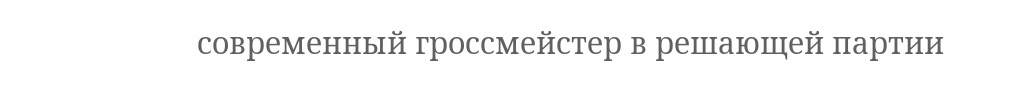современный гроссмейстер в решающей партии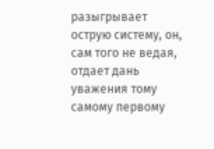разыгрывает острую систему, он, сам того не ведая, отдает дань уважения тому самому первому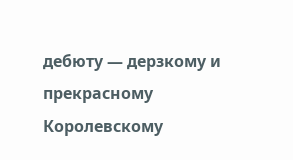дебюту — дерзкому и прекрасному Королевскому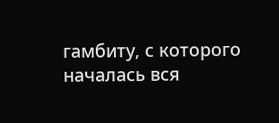гамбиту, с которого началась вся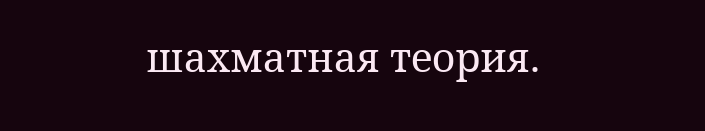шахматная теория.